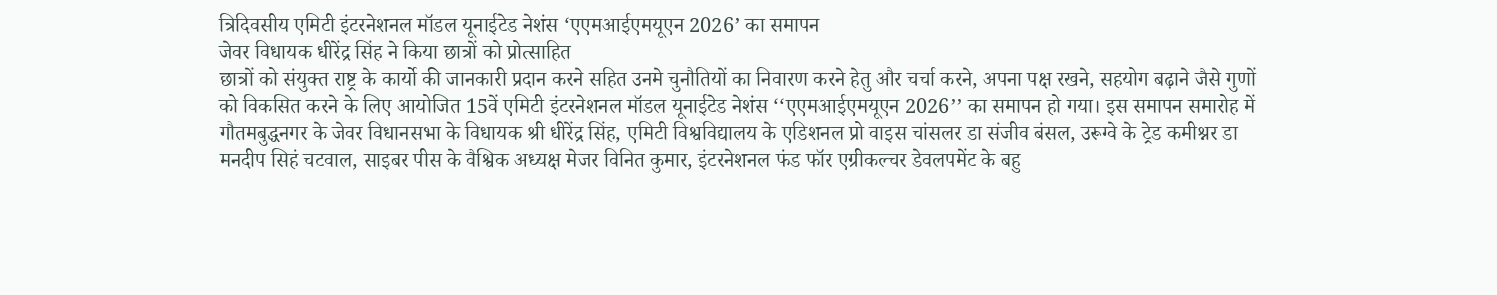त्रिदिवसीय एमिटी इंटरनेशनल मॉडल यूनाईटेड नेशंस ‘एएमआईएमयूएन 2026’ का समापन
जेवर विधायक धीरेंद्र सिंह ने किया छात्रों को प्रोत्साहित
छात्रों को संयुक्त राष्ट्र के कार्यो की जानकारी प्रदान करने सहित उनमे चुनौतियों का निवारण करने हेतु और चर्चा करने, अपना पक्ष रखने, सहयोग बढ़ाने जैसे गुणों को विकसित करने के लिए आयोजित 15वें एमिटी इंटरनेशनल मॉडल यूनाईटेड नेशंस ‘‘एएमआईएमयूएन 2026’’ का समापन हो गया। इस समापन समारोह में गौतमबुद्धनगर के जेवर विधानसभा के विधायक श्री धीरेंद्र सिंह, एमिटी विश्वविद्यालय के एडिशनल प्रो वाइस चांसलर डा संजीव बंसल, उरूग्वे के ट्रेड कमीश्नर डा मनदीप सिहं चटवाल, साइबर पीस के वैश्विक अध्यक्ष मेजर विनित कुमार, इंटरनेशनल फंड फॉर एग्रीकल्चर डेवलपमेंट के बहु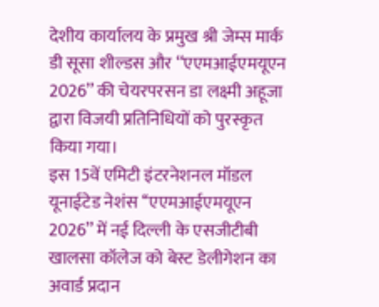देशीय कार्यालय के प्रमुख श्री जेम्स मार्क डी सूसा शील्डस और ‘‘एएमआईएमयूएन 2026’’ की चेयरपरसन डा लक्ष्मी अहूजा द्वारा विजयी प्रतिनिधियों को पुरस्कृत किया गया।
इस 15वें एमिटी इंटरनेशनल मॉडल यूनाईटेड नेशंस ‘‘एएमआईएमयूएन 2026’’ में नई दिल्ली के एसजीटीबी खालसा कॉलेज को बेस्ट डेलीगेशन का अवार्ड प्रदान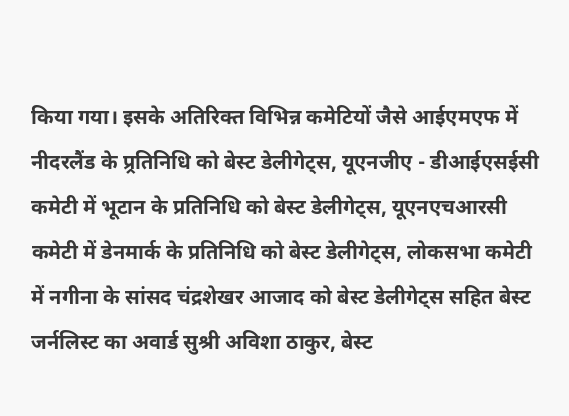किया गया। इसके अतिरिक्त विभिन्न कमेटियों जैसे आईएमएफ में नीदरलैंड के प्र्रतिनिधि को बेस्ट डेलीगेट्स, यूएनजीए - डीआईएसईसी कमेटी में भूटान के प्रतिनिधि को बेस्ट डेलीगेट्स, यूएनएचआरसी कमेटी में डेनमार्क के प्रतिनिधि को बेस्ट डेलीगेट्स, लोकसभा कमेटी में नगीना के सांसद चंद्रशेखर आजाद को बेस्ट डेलीगेट्स सहित बेस्ट जर्नलिस्ट का अवार्ड सुश्री अविशा ठाकुर, बेस्ट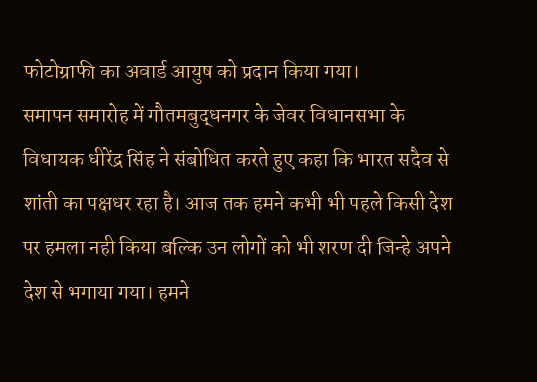फोटोग्राफी का अवार्ड आयुष को प्रदान किया गया।
समापन समारोह में गौतमबुद्धनगर के जेवर विधानसभा के विधायक धीरेंद्र सिंह ने संबोधित करते हुए कहा कि भारत सदैव से शांती का पक्षधर रहा है। आज तक हमने कभी भी पहले किसी देश पर हमला नही किया बल्कि उन लोगों को भी शरण दी जिन्हे अपने देश से भगाया गया। हमने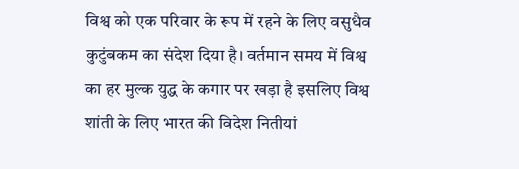विश्व को एक परिवार के रूप में रहने के लिए वसुधैव कुटुंबकम का संदेश दिया है। वर्तमान समय में विश्व का हर मुल्क युद्ध के कगार पर खड़ा है इसलिए विश्व शांती के लिए भारत की विदेश नितीयां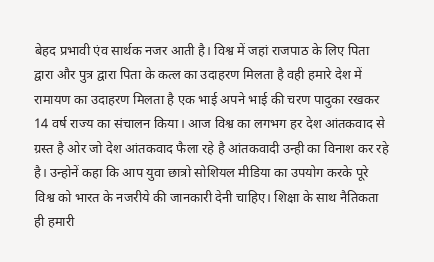बेहद प्रभावी एंव सार्थक नजर आती है। विश्व में जहां राजपाठ के लिए पिता द्वारा और पुत्र द्वारा पिता के कत्ल का उदाहरण मिलता है वही हमारे देश में रामायण का उदाहरण मिलता है एक भाई अपने भाई की चरण पादुका रखकर 14 वर्ष राज्य का संचालन किया। आज विश्व का लगभग हर देश आंतकवाद से ग्रस्त है ओर जो देश आंतकवाद फैला रहे है आंतकवादी उन्ही का विनाश कर रहे है। उन्होनें कहा कि आप युवा छात्रो सोशियल मीडिया का उपयोग करके पूरे विश्व को भारत के नजरीये की जानकारी देनी चाहिए। शिक्षा के साथ नैतिकता ही हमारी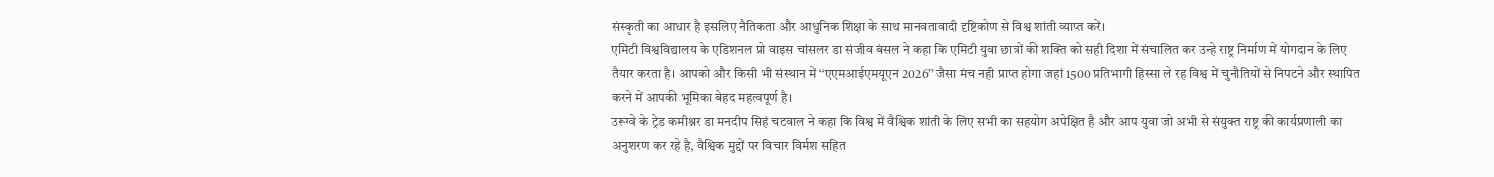संस्कृती का आधार है इसलिए नैतिकता और आधुनिक शिक्षा के साथ मानवतावादी दृष्टिकोण से विश्व शांती व्याप्त करें।
एमिटी विश्वविद्यालय के एडिशनल प्रो वाइस चांसलर डा संजीव बंसल ने कहा कि एमिटी युवा छात्रों की शक्ति को सही दिशा में संचालित कर उन्हे राष्ट्र निर्माण में योगदान के लिए तैयार करता है। आपको और किसी भी संस्थान में ‘‘एएमआईएमयूएन 2026’’ जैसा मंच नही प्राप्त होगा जहां 1500 प्रतिभागी हिस्सा ले रह विश्व में चुनौतियों से निपटने और स्थापित करने में आपकी भूमिका बेहद महत्वपूर्ण है।
उरूग्वे के ट्रेड कमीश्नर डा मनदीप सिहं चटवाल ने कहा कि विश्व में वैश्विक शांती के लिए सभी का सहयोग अपेक्षित है और आप युवा जो अभी से संयुक्त राष्ट्र की कार्यप्रणाली का अनुशरण कर रहे है, वैश्विक मुद्दों पर विचार विर्मश सहित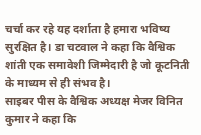चर्चा कर रहे यह दर्शाता है हमारा भविष्य सुरक्षित है। डा चटवाल ने कहा कि वैश्विक शांती एक समावेशी जिम्मेदारी है जो कूटनिती के माध्यम से ही संभव है।
साइबर पीस के वैश्विक अध्यक्ष मेजर विनित कुमार ने कहा कि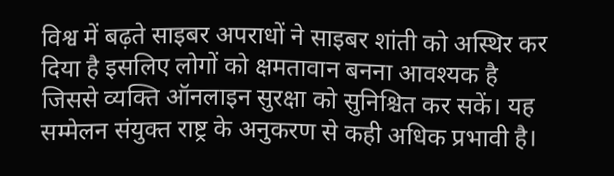विश्व में बढ़ते साइबर अपराधों ने साइबर शांती को अस्थिर कर दिया है इसलिए लोगों को क्षमतावान बनना आवश्यक है जिससे व्यक्ति ऑनलाइन सुरक्षा को सुनिश्चित कर सकें। यह सम्मेलन संयुक्त राष्ट्र के अनुकरण से कही अधिक प्रभावी है।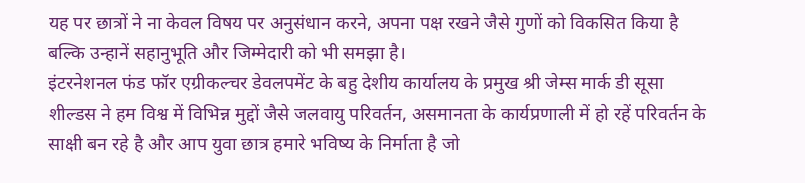यह पर छात्रों ने ना केवल विषय पर अनुसंधान करने, अपना पक्ष रखने जैसे गुणों को विकसित किया है बल्कि उन्हानें सहानुभूति और जिम्मेदारी को भी समझा है।
इंटरनेशनल फंड फॉर एग्रीकल्चर डेवलपमेंट के बहु देशीय कार्यालय के प्रमुख श्री जेम्स मार्क डी सूसा शील्डस ने हम विश्व में विभिन्न मुद्दों जैसे जलवायु परिवर्तन, असमानता के कार्यप्रणाली में हो रहें परिवर्तन के साक्षी बन रहे है और आप युवा छात्र हमारे भविष्य के निर्माता है जो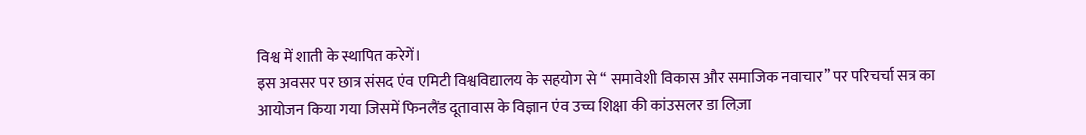विश्व में शाती के स्थापित करेगें।
इस अवसर पर छात्र संसद एंव एमिटी विश्वविद्यालय के सहयोग से ‘‘ समावेशी विकास और समाजिक नवाचार’’ पर परिचर्चा सत्र का आयोजन किया गया जिसमें फिनलैंड दूतावास के विज्ञान एंव उच्च शिक्षा की कांउसलर डा लिज़ा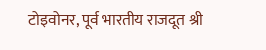टोइवोनर, पूर्व भारतीय राजदूत श्री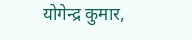योगेन्द्र कुमार,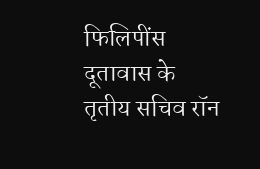फिलिपींस दूतावास के तृतीय सचिव रॉन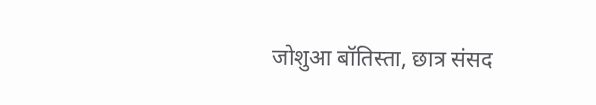जोशुआ बॉतिस्ता, छात्र संसद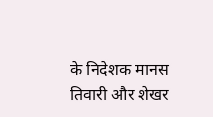के निदेशक मानस तिवारी और शेखर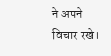ने अपने विचार रखे।